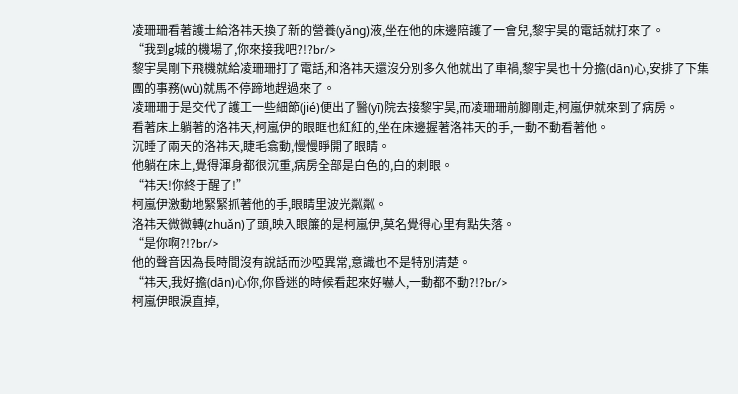凌珊珊看著護士給洛祎天換了新的營養(yǎng)液,坐在他的床邊陪護了一會兒,黎宇昊的電話就打來了。
“我到g城的機場了,你來接我吧?!?br/>
黎宇昊剛下飛機就給凌珊珊打了電話,和洛祎天還沒分別多久他就出了車禍,黎宇昊也十分擔(dān)心,安排了下集團的事務(wù)就馬不停蹄地趕過來了。
凌珊珊于是交代了護工一些細節(jié)便出了醫(yī)院去接黎宇昊,而凌珊珊前腳剛走,柯嵐伊就來到了病房。
看著床上躺著的洛祎天,柯嵐伊的眼眶也紅紅的,坐在床邊握著洛祎天的手,一動不動看著他。
沉睡了兩天的洛祎天,睫毛翕動,慢慢睜開了眼睛。
他躺在床上,覺得渾身都很沉重,病房全部是白色的,白的刺眼。
“祎天!你終于醒了!”
柯嵐伊激動地緊緊抓著他的手,眼睛里波光粼粼。
洛祎天微微轉(zhuǎn)了頭,映入眼簾的是柯嵐伊,莫名覺得心里有點失落。
“是你啊?!?br/>
他的聲音因為長時間沒有說話而沙啞異常,意識也不是特別清楚。
“祎天,我好擔(dān)心你,你昏迷的時候看起來好嚇人,一動都不動?!?br/>
柯嵐伊眼淚直掉,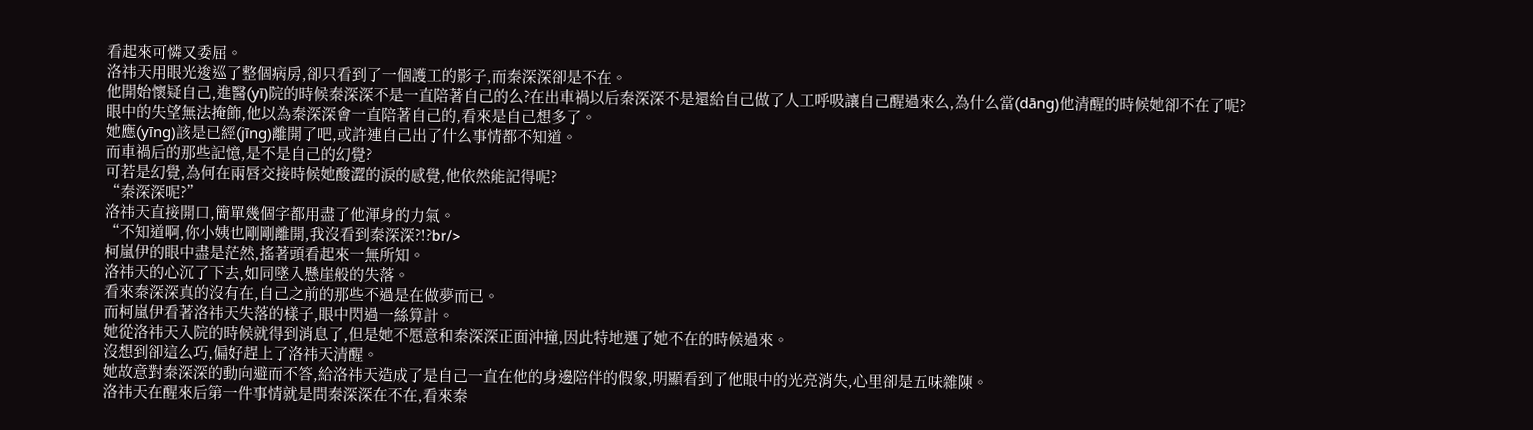看起來可憐又委屈。
洛祎天用眼光逡巡了整個病房,卻只看到了一個護工的影子,而秦深深卻是不在。
他開始懷疑自己,進醫(yī)院的時候秦深深不是一直陪著自己的么?在出車禍以后秦深深不是還給自己做了人工呼吸讓自己醒過來么,為什么當(dāng)他清醒的時候她卻不在了呢?
眼中的失望無法掩飾,他以為秦深深會一直陪著自己的,看來是自己想多了。
她應(yīng)該是已經(jīng)離開了吧,或許連自己出了什么事情都不知道。
而車禍后的那些記憶,是不是自己的幻覺?
可若是幻覺,為何在兩唇交接時候她酸澀的淚的感覺,他依然能記得呢?
“秦深深呢?”
洛祎天直接開口,簡單幾個字都用盡了他渾身的力氣。
“不知道啊,你小姨也剛剛離開,我沒看到秦深深?!?br/>
柯嵐伊的眼中盡是茫然,搖著頭看起來一無所知。
洛祎天的心沉了下去,如同墜入懸崖般的失落。
看來秦深深真的沒有在,自己之前的那些不過是在做夢而已。
而柯嵐伊看著洛祎天失落的樣子,眼中閃過一絲算計。
她從洛祎天入院的時候就得到消息了,但是她不愿意和秦深深正面沖撞,因此特地選了她不在的時候過來。
沒想到卻這么巧,偏好趕上了洛祎天清醒。
她故意對秦深深的動向避而不答,給洛祎天造成了是自己一直在他的身邊陪伴的假象,明顯看到了他眼中的光亮消失,心里卻是五味雜陳。
洛祎天在醒來后第一件事情就是問秦深深在不在,看來秦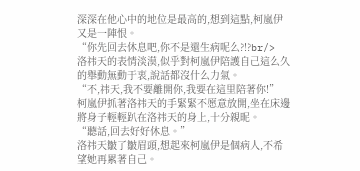深深在他心中的地位是最高的,想到這點,柯嵐伊又是一陣恨。
“你先回去休息吧,你不是還生病呢么?!?br/>
洛祎天的表情淡漠,似乎對柯嵐伊陪護自己這么久的舉動無動于衷,說話都沒什么力氣。
“不,祎天,我不要離開你,我要在這里陪著你!”
柯嵐伊抓著洛祎天的手緊緊不愿意放開,坐在床邊將身子輕輕趴在洛祎天的身上,十分親昵。
“聽話,回去好好休息。”
洛祎天皺了皺眉頭,想起來柯嵐伊是個病人,不希望她再累著自己。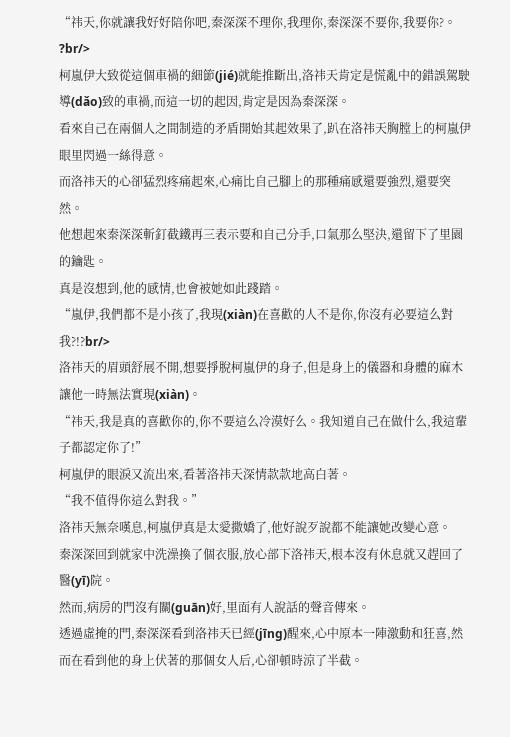“祎天,你就讓我好好陪你吧,秦深深不理你,我理你,秦深深不要你,我要你?。 ?br/>
柯嵐伊大致從這個車禍的細節(jié)就能推斷出,洛祎天肯定是慌亂中的錯誤駕駛導(dǎo)致的車禍,而這一切的起因,肯定是因為秦深深。
看來自己在兩個人之間制造的矛盾開始其起效果了,趴在洛祎天胸膛上的柯嵐伊眼里閃過一絲得意。
而洛祎天的心卻猛烈疼痛起來,心痛比自己腳上的那種痛感還要強烈,還要突然。
他想起來秦深深斬釘截鐵再三表示要和自己分手,口氣那么堅決,還留下了里園的鑰匙。
真是沒想到,他的感情,也會被她如此踐踏。
“嵐伊,我們都不是小孩了,我現(xiàn)在喜歡的人不是你,你沒有必要這么對我?!?br/>
洛祎天的眉頭舒展不開,想要掙脫柯嵐伊的身子,但是身上的儀器和身體的麻木讓他一時無法實現(xiàn)。
“祎天,我是真的喜歡你的,你不要這么冷漠好么。我知道自己在做什么,我這輩子都認定你了!”
柯嵐伊的眼淚又流出來,看著洛祎天深情款款地高白著。
“我不值得你這么對我。”
洛祎天無奈嘆息,柯嵐伊真是太愛撒嬌了,他好說歹說都不能讓她改變心意。
秦深深回到就家中洗澡換了個衣服,放心部下洛祎天,根本沒有休息就又趕回了醫(yī)院。
然而,病房的門沒有關(guān)好,里面有人說話的聲音傳來。
透過虛掩的門,秦深深看到洛祎天已經(jīng)醒來,心中原本一陣激動和狂喜,然而在看到他的身上伏著的那個女人后,心卻頓時涼了半截。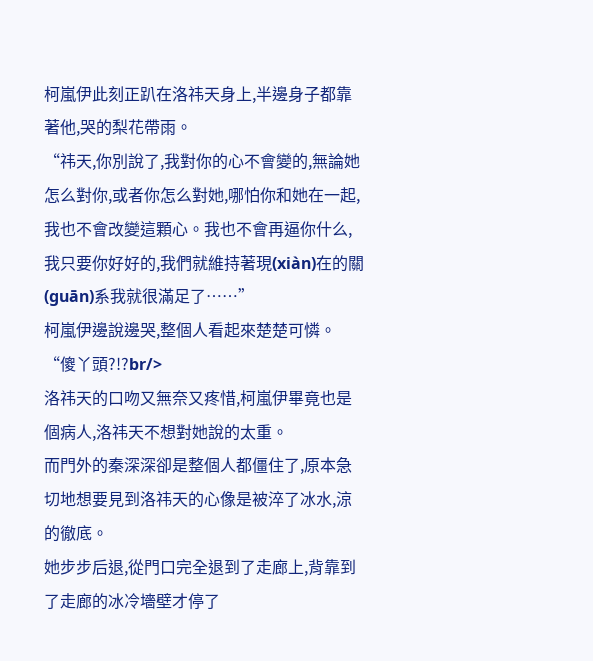柯嵐伊此刻正趴在洛祎天身上,半邊身子都靠著他,哭的梨花帶雨。
“祎天,你別說了,我對你的心不會變的,無論她怎么對你,或者你怎么對她,哪怕你和她在一起,我也不會改變這顆心。我也不會再逼你什么,我只要你好好的,我們就維持著現(xiàn)在的關(guān)系我就很滿足了……”
柯嵐伊邊說邊哭,整個人看起來楚楚可憐。
“傻丫頭?!?br/>
洛祎天的口吻又無奈又疼惜,柯嵐伊畢竟也是個病人,洛祎天不想對她說的太重。
而門外的秦深深卻是整個人都僵住了,原本急切地想要見到洛祎天的心像是被淬了冰水,涼的徹底。
她步步后退,從門口完全退到了走廊上,背靠到了走廊的冰冷墻壁才停了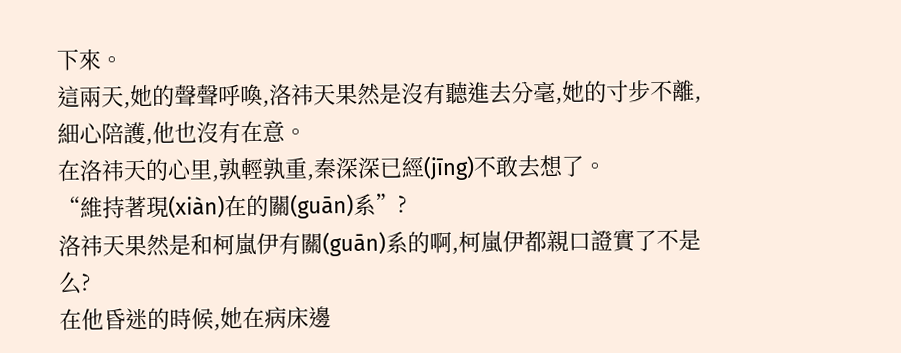下來。
這兩天,她的聲聲呼喚,洛祎天果然是沒有聽進去分毫,她的寸步不離,細心陪護,他也沒有在意。
在洛祎天的心里,孰輕孰重,秦深深已經(jīng)不敢去想了。
“維持著現(xiàn)在的關(guān)系”?
洛祎天果然是和柯嵐伊有關(guān)系的啊,柯嵐伊都親口證實了不是么?
在他昏迷的時候,她在病床邊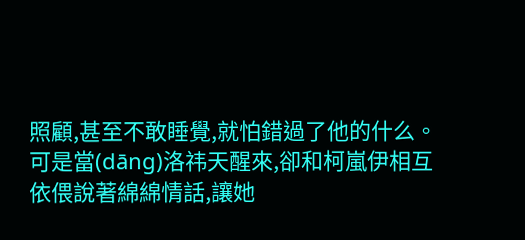照顧,甚至不敢睡覺,就怕錯過了他的什么。
可是當(dāng)洛祎天醒來,卻和柯嵐伊相互依偎說著綿綿情話,讓她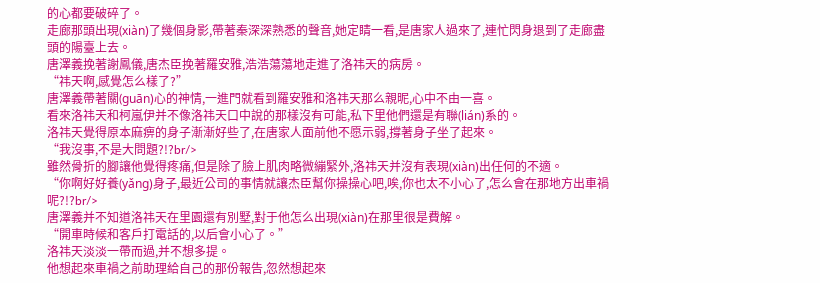的心都要破碎了。
走廊那頭出現(xiàn)了幾個身影,帶著秦深深熟悉的聲音,她定睛一看,是唐家人過來了,連忙閃身退到了走廊盡頭的陽臺上去。
唐澤義挽著謝鳳儀,唐杰臣挽著羅安雅,浩浩蕩蕩地走進了洛祎天的病房。
“祎天啊,感覺怎么樣了?”
唐澤義帶著關(guān)心的神情,一進門就看到羅安雅和洛祎天那么親昵,心中不由一喜。
看來洛祎天和柯嵐伊并不像洛祎天口中說的那樣沒有可能,私下里他們還是有聯(lián)系的。
洛祎天覺得原本麻痹的身子漸漸好些了,在唐家人面前他不愿示弱,撐著身子坐了起來。
“我沒事,不是大問題?!?br/>
雖然骨折的腳讓他覺得疼痛,但是除了臉上肌肉略微繃緊外,洛祎天并沒有表現(xiàn)出任何的不適。
“你啊好好養(yǎng)身子,最近公司的事情就讓杰臣幫你操操心吧,唉,你也太不小心了,怎么會在那地方出車禍呢?!?br/>
唐澤義并不知道洛祎天在里園還有別墅,對于他怎么出現(xiàn)在那里很是費解。
“開車時候和客戶打電話的,以后會小心了。”
洛祎天淡淡一帶而過,并不想多提。
他想起來車禍之前助理給自己的那份報告,忽然想起來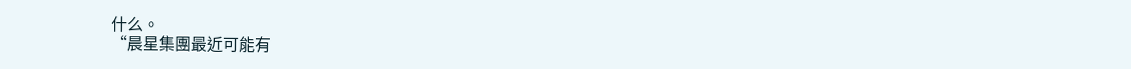什么。
“晨星集團最近可能有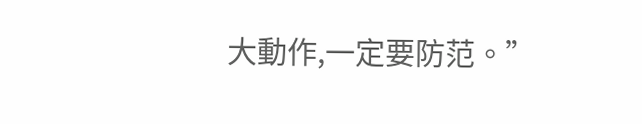大動作,一定要防范。”